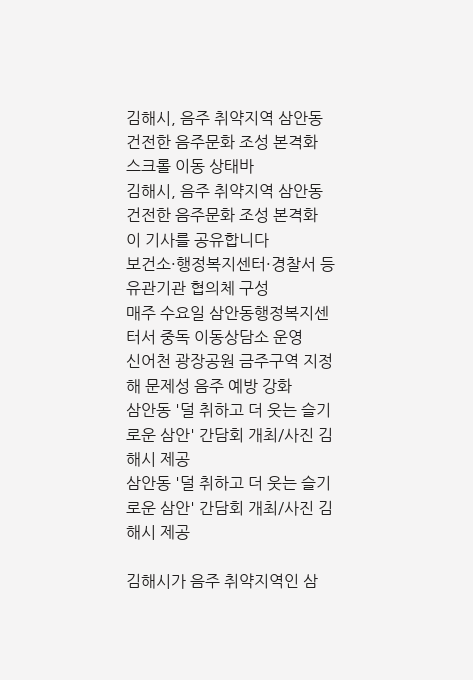김해시, 음주 취약지역 삼안동 건전한 음주문화 조성 본격화
스크롤 이동 상태바
김해시, 음주 취약지역 삼안동 건전한 음주문화 조성 본격화
이 기사를 공유합니다
보건소·행정복지센터·경찰서 등 유관기관 협의체 구성
매주 수요일 삼안동행정복지센터서 중독 이동상담소 운영
신어천 광장공원 금주구역 지정해 문제성 음주 예방 강화
삼안동 '덜 취하고 더 웃는 슬기로운 삼안' 간담회 개최/사진 김해시 제공
삼안동 '덜 취하고 더 웃는 슬기로운 삼안' 간담회 개최/사진 김해시 제공

김해시가 음주 취약지역인 삼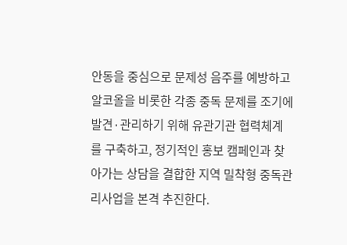안동을 중심으로 문제성 음주를 예방하고 알코올을 비롯한 각종 중독 문제를 조기에 발견·관리하기 위해 유관기관 협력체계를 구축하고, 정기적인 홍보 캠페인과 찾아가는 상담을 결합한 지역 밀착형 중독관리사업을 본격 추진한다.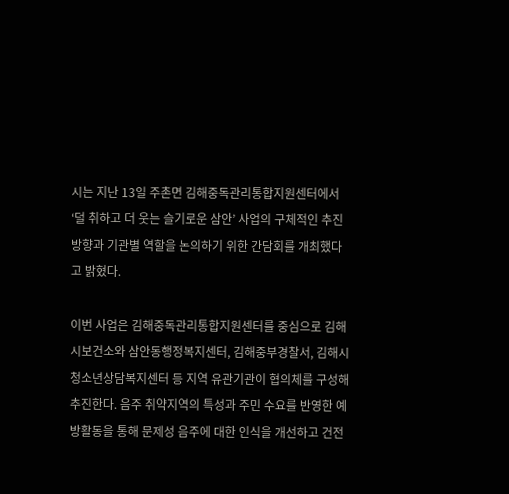시는 지난 13일 주촌면 김해중독관리통합지원센터에서 ‘덜 취하고 더 웃는 슬기로운 삼안’ 사업의 구체적인 추진 방향과 기관별 역할을 논의하기 위한 간담회를 개최했다고 밝혔다.

이번 사업은 김해중독관리통합지원센터를 중심으로 김해시보건소와 삼안동행정복지센터, 김해중부경찰서, 김해시청소년상담복지센터 등 지역 유관기관이 협의체를 구성해 추진한다. 음주 취약지역의 특성과 주민 수요를 반영한 예방활동을 통해 문제성 음주에 대한 인식을 개선하고 건전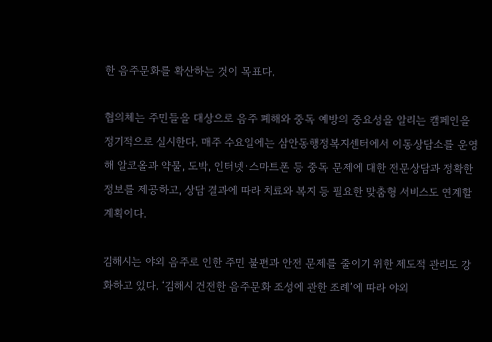한 음주문화를 확산하는 것이 목표다.

협의체는 주민들을 대상으로 음주 폐해와 중독 예방의 중요성을 알리는 캠페인을 정기적으로 실시한다. 매주 수요일에는 삼안동행정복지센터에서 이동상담소를 운영해 알코올과 약물, 도박, 인터넷·스마트폰 등 중독 문제에 대한 전문상담과 정확한 정보를 제공하고, 상담 결과에 따라 치료와 복지 등 필요한 맞춤형 서비스도 연계할 계획이다.

김해시는 야외 음주로 인한 주민 불편과 안전 문제를 줄이기 위한 제도적 관리도 강화하고 있다. ‘김해시 건전한 음주문화 조성에 관한 조례’에 따라 야외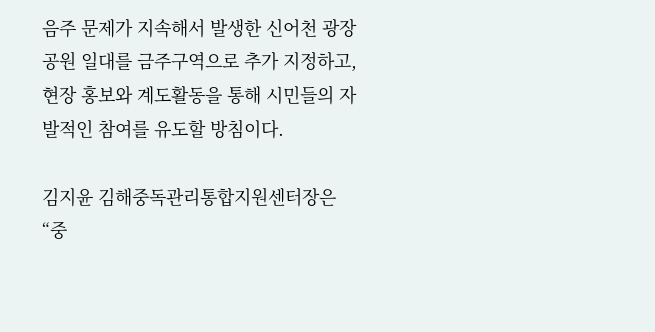음주 문제가 지속해서 발생한 신어천 광장공원 일대를 금주구역으로 추가 지정하고, 현장 홍보와 계도활동을 통해 시민들의 자발적인 참여를 유도할 방침이다.

김지윤 김해중독관리통합지원센터장은 “중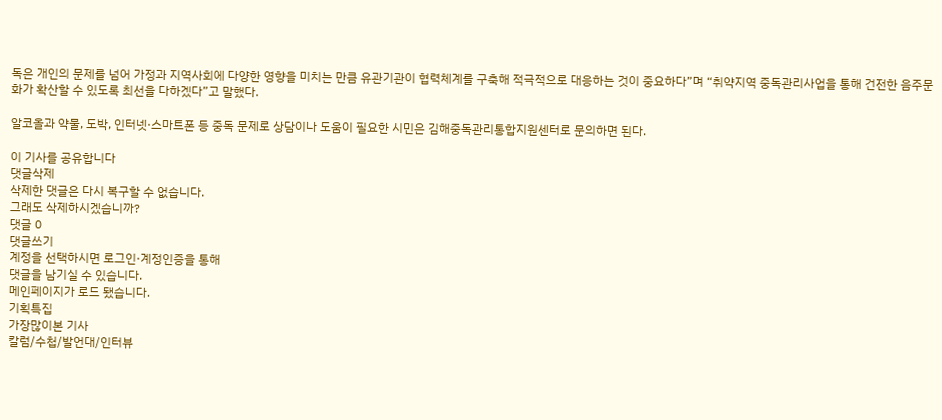독은 개인의 문제를 넘어 가정과 지역사회에 다양한 영향을 미치는 만큼 유관기관이 협력체계를 구축해 적극적으로 대응하는 것이 중요하다”며 “취약지역 중독관리사업을 통해 건전한 음주문화가 확산할 수 있도록 최선을 다하겠다”고 말했다.

알코올과 약물, 도박, 인터넷·스마트폰 등 중독 문제로 상담이나 도움이 필요한 시민은 김해중독관리통합지원센터로 문의하면 된다.

이 기사를 공유합니다
댓글삭제
삭제한 댓글은 다시 복구할 수 없습니다.
그래도 삭제하시겠습니까?
댓글 0
댓글쓰기
계정을 선택하시면 로그인·계정인증을 통해
댓글을 남기실 수 있습니다.
메인페이지가 로드 됐습니다.
기획특집
가장많이본 기사
칼럼/수첩/발언대/인터뷰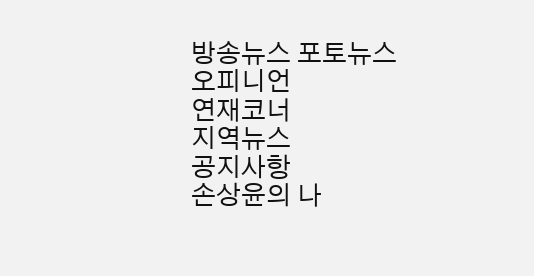방송뉴스 포토뉴스
오피니언
연재코너
지역뉴스
공지사항
손상윤의 나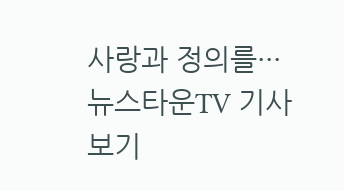사랑과 정의를···
뉴스타운TV 기사보기